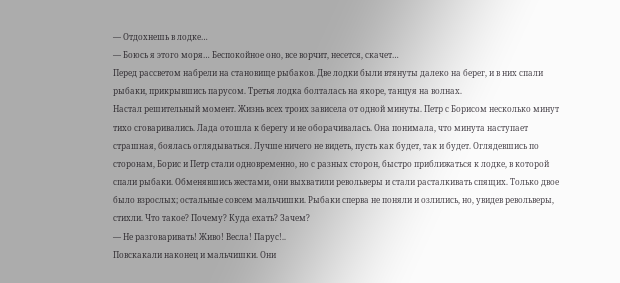— Отдохнешь в лодке…
— Боюсь я этого моря… Беспокойное оно, все ворчит, несется, скачет…
Перед рассветом набрели на становище рыбаков. Две лодки были втянуты далеко на берег, и в них спали рыбаки, прикрывшись парусом. Третья лодка болталась на якоре, танцуя на волнах.
Настал решительный момент. Жизнь всех троих зависела от одной минуты. Петр с Борисом несколько минут тихо сговаривались. Лада отошла к берегу и не оборачивалась. Она понимала, что минута наступает страшная, боялась оглядываться. Лучше ничего не видеть, пусть как будет, так и будет. Оглядевшись по сторонам, Борис и Петр стали одновременно, но с разных сторон, быстро приближаться к лодке, в которой спали рыбаки. Обменявшись жестами, они выхватили револьверы и стали расталкивать спящих. Только двое было взрослых; остальные совсем мальчишки. Рыбаки сперва не поняли и озлились, но, увидев револьверы, стихли. Что такое? Почему? Куда ехать? Зачем?
— Не разговаривать! Живо! Весла! Парус!..
Повскакали наконец и мальчишки. Они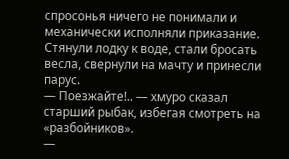спросонья ничего не понимали и механически исполняли приказание. Стянули лодку к воде, стали бросать весла, свернули на мачту и принесли парус.
— Поезжайте!.. — хмуро сказал старший рыбак, избегая смотреть на «разбойников».
—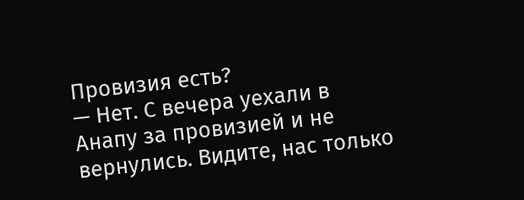Провизия есть?
— Нет. С вечера уехали в Анапу за провизией и не вернулись. Видите, нас только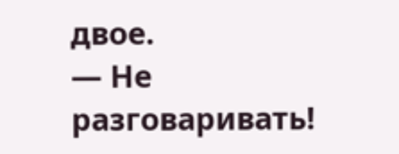двое.
— Не разговаривать!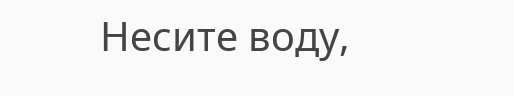Несите воду,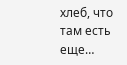хлеб, что там есть еще…